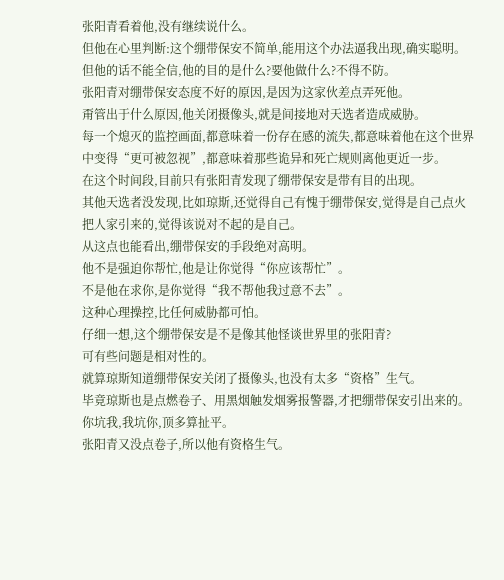张阳青看着他,没有继续说什么。
但他在心里判断:这个绷带保安不简单,能用这个办法逼我出现,确实聪明。
但他的话不能全信,他的目的是什么?要他做什么?不得不防。
张阳青对绷带保安态度不好的原因,是因为这家伙差点弄死他。
甭管出于什么原因,他关闭摄像头,就是间接地对天选者造成威胁。
每一个熄灭的监控画面,都意味着一份存在感的流失,都意味着他在这个世界中变得“更可被忽视”,都意味着那些诡异和死亡规则离他更近一步。
在这个时间段,目前只有张阳青发现了绷带保安是带有目的出现。
其他天选者没发现,比如琼斯,还觉得自己有愧于绷带保安,觉得是自己点火把人家引来的,觉得该说对不起的是自己。
从这点也能看出,绷带保安的手段绝对高明。
他不是强迫你帮忙,他是让你觉得“你应该帮忙”。
不是他在求你,是你觉得“我不帮他我过意不去”。
这种心理操控,比任何威胁都可怕。
仔细一想,这个绷带保安是不是像其他怪谈世界里的张阳青?
可有些问题是相对性的。
就算琼斯知道绷带保安关闭了摄像头,也没有太多“资格”生气。
毕竟琼斯也是点燃卷子、用黑烟触发烟雾报警器,才把绷带保安引出来的。
你坑我,我坑你,顶多算扯平。
张阳青又没点卷子,所以他有资格生气。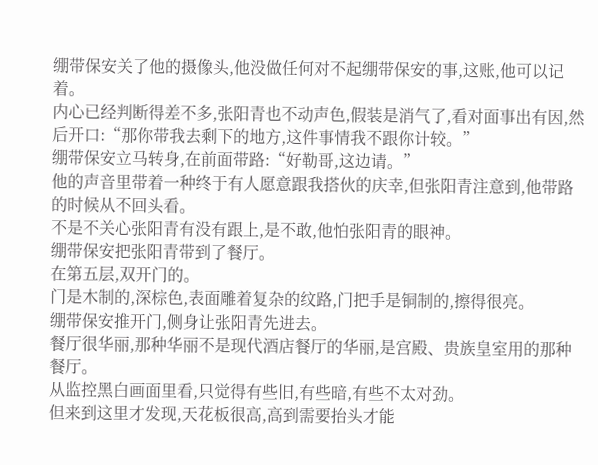绷带保安关了他的摄像头,他没做任何对不起绷带保安的事,这账,他可以记着。
内心已经判断得差不多,张阳青也不动声色,假装是消气了,看对面事出有因,然后开口:“那你带我去剩下的地方,这件事情我不跟你计较。”
绷带保安立马转身,在前面带路:“好勒哥,这边请。”
他的声音里带着一种终于有人愿意跟我搭伙的庆幸,但张阳青注意到,他带路的时候从不回头看。
不是不关心张阳青有没有跟上,是不敢,他怕张阳青的眼神。
绷带保安把张阳青带到了餐厅。
在第五层,双开门的。
门是木制的,深棕色,表面雕着复杂的纹路,门把手是铜制的,擦得很亮。
绷带保安推开门,侧身让张阳青先进去。
餐厅很华丽,那种华丽不是现代酒店餐厅的华丽,是宫殿、贵族皇室用的那种餐厅。
从监控黑白画面里看,只觉得有些旧,有些暗,有些不太对劲。
但来到这里才发现,天花板很高,高到需要抬头才能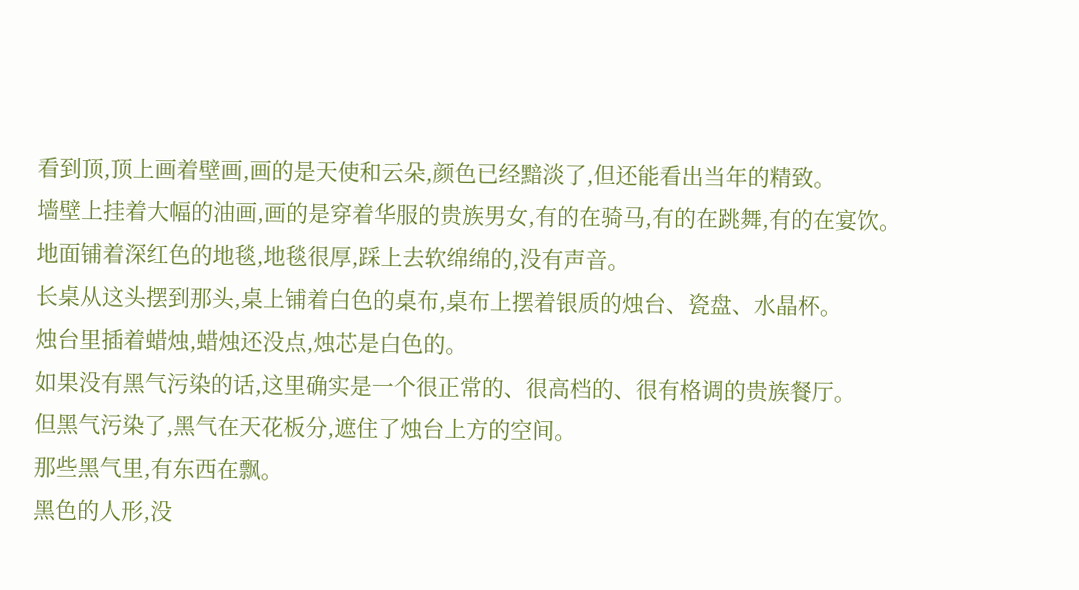看到顶,顶上画着壁画,画的是天使和云朵,颜色已经黯淡了,但还能看出当年的精致。
墙壁上挂着大幅的油画,画的是穿着华服的贵族男女,有的在骑马,有的在跳舞,有的在宴饮。
地面铺着深红色的地毯,地毯很厚,踩上去软绵绵的,没有声音。
长桌从这头摆到那头,桌上铺着白色的桌布,桌布上摆着银质的烛台、瓷盘、水晶杯。
烛台里插着蜡烛,蜡烛还没点,烛芯是白色的。
如果没有黑气污染的话,这里确实是一个很正常的、很高档的、很有格调的贵族餐厅。
但黑气污染了,黑气在天花板分,遮住了烛台上方的空间。
那些黑气里,有东西在飘。
黑色的人形,没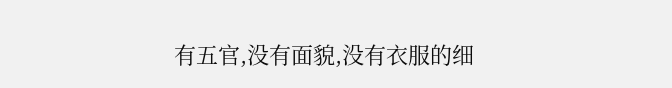有五官,没有面貌,没有衣服的细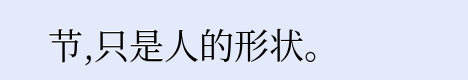节,只是人的形状。